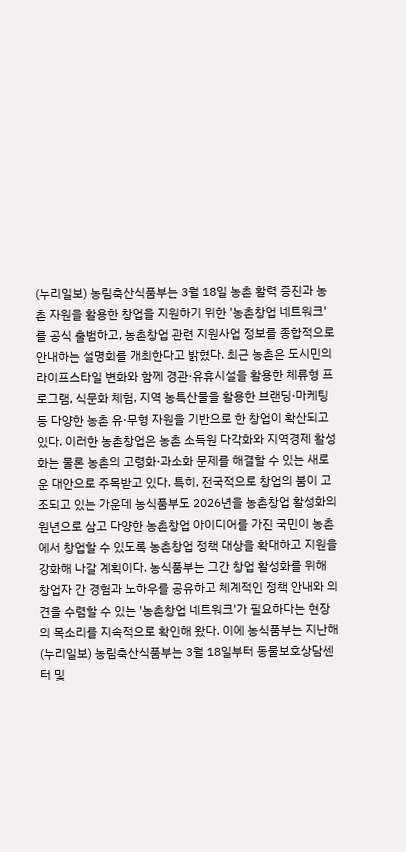(누리일보) 농림축산식품부는 3월 18일 농촌 활력 증진과 농촌 자원을 활용한 창업을 지원하기 위한 '농촌창업 네트워크'를 공식 출범하고, 농촌창업 관련 지원사업 정보를 종합적으로 안내하는 설명회를 개최한다고 밝혔다. 최근 농촌은 도시민의 라이프스타일 변화와 함께 경관·유휴시설을 활용한 체류형 프로그램, 식문화 체험, 지역 농특산물을 활용한 브랜딩·마케팅 등 다양한 농촌 유·무형 자원을 기반으로 한 창업이 확산되고 있다. 이러한 농촌창업은 농촌 소득원 다각화와 지역경제 활성화는 물론 농촌의 고령화·과소화 문제를 해결할 수 있는 새로운 대안으로 주목받고 있다. 특히, 전국적으로 창업의 붐이 고조되고 있는 가운데 농식품부도 2026년을 농촌창업 활성화의 원년으로 삼고 다양한 농촌창업 아이디어를 가진 국민이 농촌에서 창업할 수 있도록 농촌창업 정책 대상을 확대하고 지원을 강화해 나갈 계획이다. 농식품부는 그간 창업 활성화를 위해 창업자 간 경험과 노하우를 공유하고 체계적인 정책 안내와 의견을 수렴할 수 있는 '농촌창업 네트워크'가 필요하다는 현장의 목소리를 지속적으로 확인해 왔다. 이에 농식품부는 지난해
(누리일보) 농림축산식품부는 3월 18일부터 동물보호상담센터 및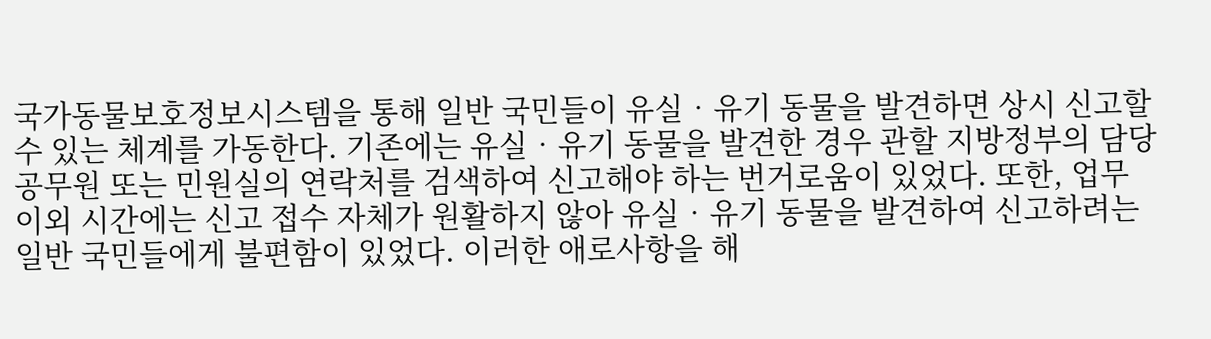국가동물보호정보시스템을 통해 일반 국민들이 유실‧유기 동물을 발견하면 상시 신고할 수 있는 체계를 가동한다. 기존에는 유실‧유기 동물을 발견한 경우 관할 지방정부의 담당 공무원 또는 민원실의 연락처를 검색하여 신고해야 하는 번거로움이 있었다. 또한, 업무 이외 시간에는 신고 접수 자체가 원활하지 않아 유실‧유기 동물을 발견하여 신고하려는 일반 국민들에게 불편함이 있었다. 이러한 애로사항을 해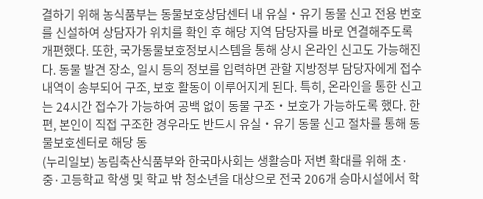결하기 위해 농식품부는 동물보호상담센터 내 유실‧유기 동물 신고 전용 번호를 신설하여 상담자가 위치를 확인 후 해당 지역 담당자를 바로 연결해주도록 개편했다. 또한, 국가동물보호정보시스템을 통해 상시 온라인 신고도 가능해진다. 동물 발견 장소, 일시 등의 정보를 입력하면 관할 지방정부 담당자에게 접수 내역이 송부되어 구조, 보호 활동이 이루어지게 된다. 특히, 온라인을 통한 신고는 24시간 접수가 가능하여 공백 없이 동물 구조‧보호가 가능하도록 했다. 한편, 본인이 직접 구조한 경우라도 반드시 유실‧유기 동물 신고 절차를 통해 동물보호센터로 해당 동
(누리일보) 농림축산식품부와 한국마사회는 생활승마 저변 확대를 위해 초·중·고등학교 학생 및 학교 밖 청소년을 대상으로 전국 206개 승마시설에서 학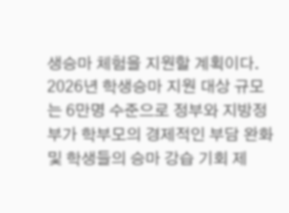생승마 체험을 지원할 계획이다. 2026년 학생승마 지원 대상 규모는 6만명 수준으로 정부와 지방정부가 학부모의 경제적인 부담 완화 및 학생들의 승마 강습 기회 제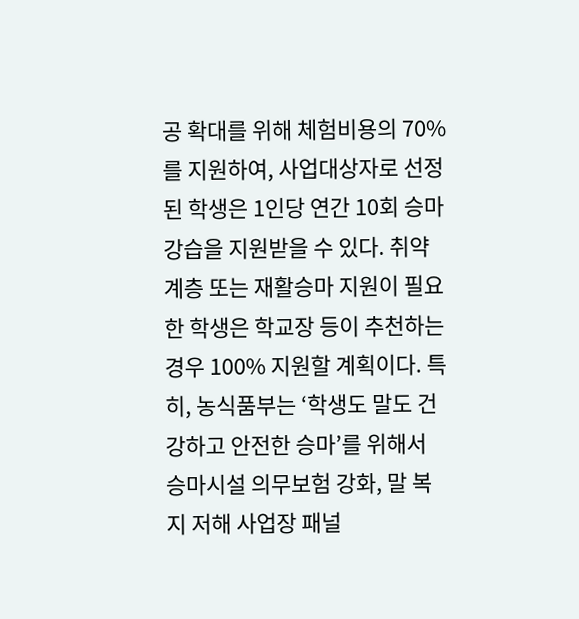공 확대를 위해 체험비용의 70%를 지원하여, 사업대상자로 선정된 학생은 1인당 연간 10회 승마 강습을 지원받을 수 있다. 취약계층 또는 재활승마 지원이 필요한 학생은 학교장 등이 추천하는 경우 100% 지원할 계획이다. 특히, 농식품부는 ‘학생도 말도 건강하고 안전한 승마’를 위해서 승마시설 의무보험 강화, 말 복지 저해 사업장 패널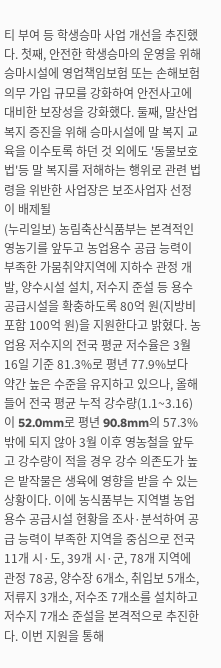티 부여 등 학생승마 사업 개선을 추진했다. 첫째, 안전한 학생승마의 운영을 위해 승마시설에 영업책임보험 또는 손해보험 의무 가입 규모를 강화하여 안전사고에 대비한 보장성을 강화했다. 둘째, 말산업 복지 증진을 위해 승마시설에 말 복지 교육을 이수토록 하던 것 외에도 '동물보호법'등 말 복지를 저해하는 행위로 관련 법령을 위반한 사업장은 보조사업자 선정이 배제될
(누리일보) 농림축산식품부는 본격적인 영농기를 앞두고 농업용수 공급 능력이 부족한 가뭄취약지역에 지하수 관정 개발, 양수시설 설치, 저수지 준설 등 용수공급시설을 확충하도록 80억 원(지방비 포함 100억 원)을 지원한다고 밝혔다. 농업용 저수지의 전국 평균 저수율은 3월 16일 기준 81.3%로 평년 77.9%보다 약간 높은 수준을 유지하고 있으나, 올해 들어 전국 평균 누적 강수량(1.1~3.16)이 52.0mm로 평년 90.8mm의 57.3% 밖에 되지 않아 3월 이후 영농철을 앞두고 강수량이 적을 경우 강수 의존도가 높은 밭작물은 생육에 영향을 받을 수 있는 상황이다. 이에 농식품부는 지역별 농업용수 공급시설 현황을 조사·분석하여 공급 능력이 부족한 지역을 중심으로 전국 11개 시·도, 39개 시·군, 78개 지역에 관정 78공, 양수장 6개소, 취입보 5개소, 저류지 3개소, 저수조 7개소를 설치하고 저수지 7개소 준설을 본격적으로 추진한다. 이번 지원을 통해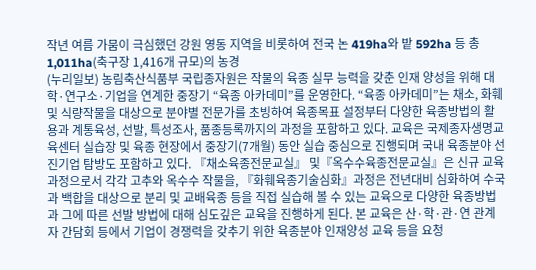작년 여름 가뭄이 극심했던 강원 영동 지역을 비롯하여 전국 논 419ha와 밭 592ha 등 총 1,011ha(축구장 1,416개 규모)의 농경
(누리일보) 농림축산식품부 국립종자원은 작물의 육종 실무 능력을 갖춘 인재 양성을 위해 대학·연구소·기업을 연계한 중장기 “육종 아카데미”를 운영한다. “육종 아카데미”는 채소, 화훼 및 식량작물을 대상으로 분야별 전문가를 초빙하여 육종목표 설정부터 다양한 육종방법의 활용과 계통육성, 선발, 특성조사, 품종등록까지의 과정을 포함하고 있다. 교육은 국제종자생명교육센터 실습장 및 육종 현장에서 중장기(7개월) 동안 실습 중심으로 진행되며 국내 육종분야 선진기업 탐방도 포함하고 있다. 『채소육종전문교실』 및『옥수수육종전문교실』은 신규 교육과정으로서 각각 고추와 옥수수 작물을, 『화훼육종기술심화』과정은 전년대비 심화하여 수국과 백합을 대상으로 분리 및 교배육종 등을 직접 실습해 볼 수 있는 교육으로 다양한 육종방법과 그에 따른 선발 방법에 대해 심도깊은 교육을 진행하게 된다. 본 교육은 산·학·관·연 관계자 간담회 등에서 기업이 경쟁력을 갖추기 위한 육종분야 인재양성 교육 등을 요청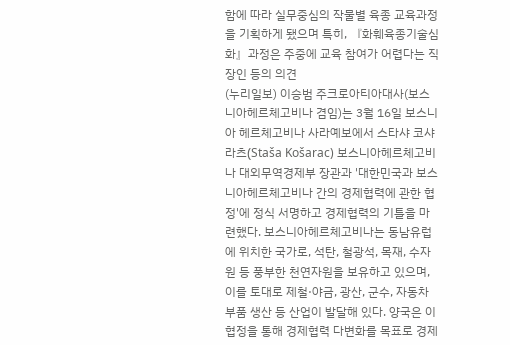함에 따라 실무중심의 작물별 육종 교육과정을 기획하게 됐으며 특히, 『화훼육종기술심화』과정은 주중에 교육 참여가 어렵다는 직장인 등의 의견
(누리일보) 이승범 주크로아티아대사(보스니아헤르체고비나 겸임)는 3월 16일 보스니아 헤르체고비나 사라예보에서 스타샤 코샤라츠(Staša Košarac) 보스니아헤르체고비나 대외무역경제부 장관과 '대한민국과 보스니아헤르체고비나 간의 경제협력에 관한 협정'에 정식 서명하고 경제협력의 기틀을 마련했다. 보스니아헤르체고비나는 동남유럽에 위치한 국가로, 석탄, 철광석, 목재, 수자원 등 풍부한 천연자원을 보유하고 있으며, 이를 토대로 제철·야금, 광산, 군수, 자동차 부품 생산 등 산업이 발달해 있다. 양국은 이 협정을 통해 경제협력 다변화를 목표로 경제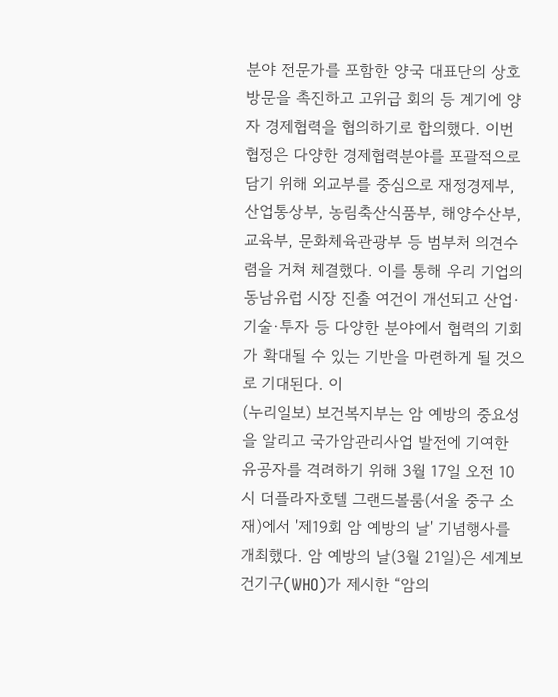분야 전문가를 포함한 양국 대표단의 상호 방문을 촉진하고 고위급 회의 등 계기에 양자 경제협력을 협의하기로 합의했다. 이번 협정은 다양한 경제협력분야를 포괄적으로 담기 위해 외교부를 중심으로 재정경제부, 산업통상부, 농림축산식품부, 해양수산부, 교육부, 문화체육관광부 등 범부처 의견수렴을 거쳐 체결했다. 이를 통해 우리 기업의 동남유럽 시장 진출 여건이 개선되고 산업·기술·투자 등 다양한 분야에서 협력의 기회가 확대될 수 있는 기반을 마련하게 될 것으로 기대된다. 이
(누리일보) 보건복지부는 암 예방의 중요성을 알리고 국가암관리사업 발전에 기여한 유공자를 격려하기 위해 3월 17일 오전 10시 더플라자호텔 그랜드볼룸(서울 중구 소재)에서 '제19회 암 예방의 날' 기념행사를 개최했다. 암 예방의 날(3월 21일)은 세계보건기구(WHO)가 제시한 “암의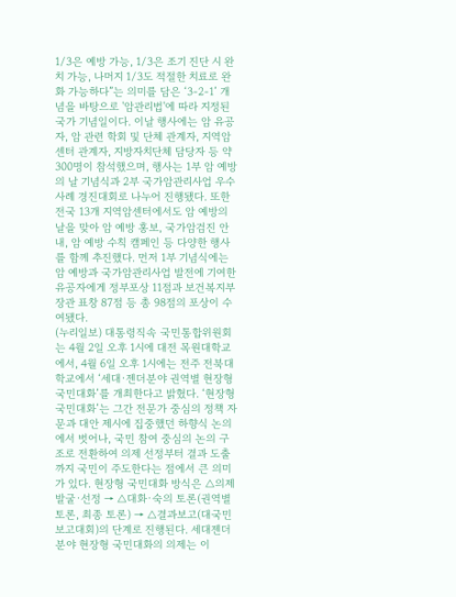1/3은 예방 가능, 1/3은 조기 진단 시 완치 가능, 나머지 1/3도 적절한 치료로 완화 가능하다”는 의미를 담은 ‘3-2-1’ 개념을 바탕으로 '암관리법'에 따라 지정된 국가 기념일이다. 이날 행사에는 암 유공자, 암 관련 학회 및 단체 관계자, 지역암센터 관계자, 지방자치단체 담당자 등 약 300명이 참석했으며, 행사는 1부 암 예방의 날 기념식과 2부 국가암관리사업 우수사례 경진대회로 나누어 진행됐다. 또한 전국 13개 지역암센터에서도 암 예방의 날을 맞아 암 예방 홍보, 국가암검진 안내, 암 예방 수칙 캠페인 등 다양한 행사를 함께 추진했다. 먼저 1부 기념식에는 암 예방과 국가암관리사업 발전에 기여한 유공자에게 정부포상 11점과 보건복지부장관 표창 87점 등 총 98점의 포상이 수여됐다.
(누리일보) 대통령직속 국민통합위원회는 4월 2일 오후 1시에 대전 목원대학교에서, 4월 6일 오후 1시에는 전주 전북대학교에서 ‘세대·젠더분야 권역별 현장형 국민대화’를 개최한다고 밝혔다. ‘현장형 국민대화’는 그간 전문가 중심의 정책 자문과 대안 제시에 집중했던 하향식 논의에서 벗어나, 국민 참여 중심의 논의 구조로 전환하여 의제 선정부터 결과 도출까지 국민이 주도한다는 점에서 큰 의미가 있다. 현장형 국민대화 방식은 △의제 발굴·선정 → △대화·숙의 토론(권역별 토론, 최종 토론) → △결과보고(대국민 보고대회)의 단계로 진행된다. 세대젠더 분야 현장형 국민대화의 의제는 이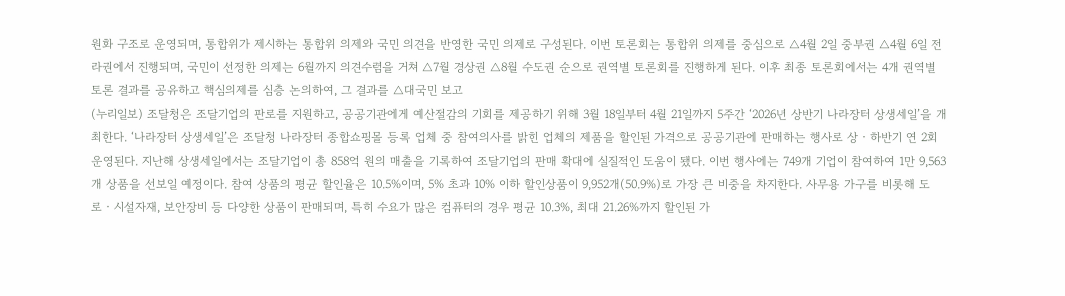원화 구조로 운영되며, 통합위가 제시하는 통합위 의제와 국민 의견을 반영한 국민 의제로 구성된다. 이번 토론회는 통합위 의제를 중심으로 △4월 2일 중부권 △4월 6일 전라권에서 진행되며, 국민이 선정한 의제는 6월까지 의견수렴을 거쳐 △7월 경상권 △8월 수도권 순으로 권역별 토론회를 진행하게 된다. 이후 최종 토론회에서는 4개 권역별 토론 결과를 공유하고 핵심의제를 심층 논의하여, 그 결과를 △대국민 보고
(누리일보) 조달청은 조달기업의 판로를 지원하고, 공공기관에게 예산절감의 기회를 제공하기 위해 3월 18일부터 4월 21일까지 5주간 ‘2026년 상반기 나라장터 상생세일’을 개최한다. ‘나라장터 상생세일’은 조달청 나라장터 종합쇼핑몰 등록 업체 중 참여의사를 밝힌 업체의 제품을 할인된 가격으로 공공기관에 판매하는 행사로 상‧하반기 연 2회 운영된다. 지난해 상생세일에서는 조달기업이 총 858억 원의 매출을 기록하여 조달기업의 판매 확대에 실질적인 도움이 됐다. 이번 행사에는 749개 기업이 참여하여 1만 9,563개 상품을 선보일 예정이다. 참여 상품의 평균 할인율은 10.5%이며, 5% 초과 10% 이하 할인상품이 9,952개(50.9%)로 가장 큰 비중을 차지한다. 사무용 가구를 비롯해 도로‧시설자재, 보안장비 등 다양한 상품이 판매되며, 특히 수요가 많은 컴퓨터의 경우 평균 10.3%, 최대 21.26%까지 할인된 가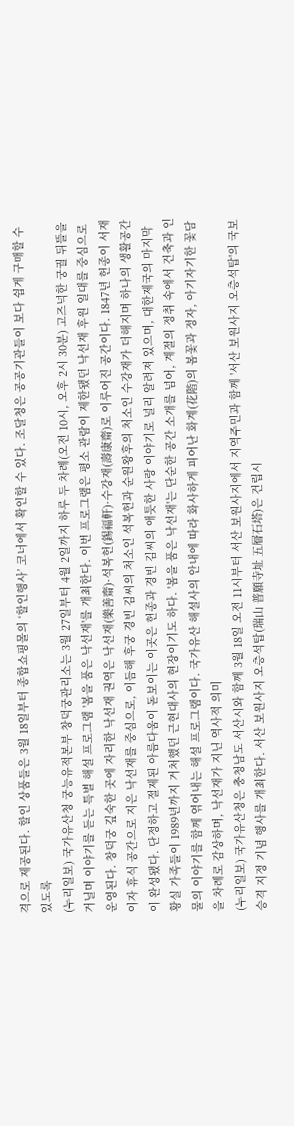격으로 제공된다. 할인 상품들은 3월 18일부터 종합쇼핑몰의 ‘할인행사’ 코너에서 확인할 수 있다. 조달청은 공공기관들이 보다 쉽게 구매할 수 있도록
(누리일보) 국가유산청 궁능유적본부 창덕궁관리소는 3월 27일부터 4월 2일까지 하루 두 차례(오전 10시, 오후 2시 30분) 고즈넉한 궁궐 뒤뜰을 거닐며 이야기를 듣는 특별 해설 프로그램 '봄을 품은 낙선재'를 개최한다. 이번 프로그램은 평소 관람이 제한됐던 낙선재 후원 일대를 중심으로 운영된다. 창덕궁 깊숙한 곳에 자리한 낙선재 권역은 낙선재(樂善齋)·석복헌(錫福軒)·수강재(壽康齋)로 이루어진 공간이다. 1847년 헌종이 서재이자 휴식 공간으로 지은 낙선재를 중심으로, 이듬해 후궁 경빈 김씨의 처소인 석복헌과 순원왕후의 처소인 수강재가 더해지며 하나의 생활공간이 완성됐다. 단정하고 절제된 아름다움이 돋보이는 이곳은 헌종과 경빈 김씨의 애틋한 사랑 이야기로 널리 알려져 있으며, 대한제국의 마지막 황실 가족들이 1989년까지 거처했던 근현대사의 현장이기도 하다. '봄을 품은 낙선재'는 단순한 공간 소개를 넘어, 계절의 정취 속에서 건축과 인물의 이야기를 함께 엮어내는 해설 프로그램이다. 국가유산 해설사의 안내에 따라 화사하게 피어난 화계(花階)의 봄꽃과 정자, 아기자기한 꽃담을 차례로 감상하며, 낙선재가 지닌 역사적 의미
(누리일보) 국가유산청은 충청남도 서산시와 함께 3월 18일 오전 11시부터 서산 보원사지에서 지역주민과 함께 '서산 보원사지 오층석탑'의 국보 승격 지정 기념 행사를 개최한다. 서산 보원사지 오층석탑(瑞山 普願寺址 五層石塔)은 건립시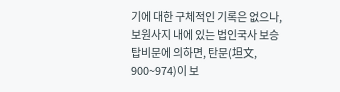기에 대한 구체적인 기록은 없으나, 보원사지 내에 있는 법인국사 보승탑비문에 의하면, 탄문(坦文, 900~974)이 보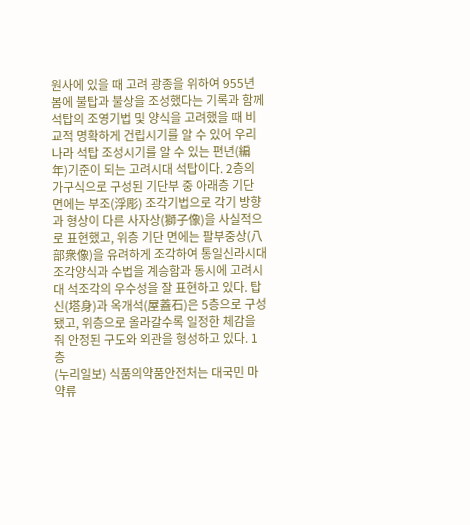원사에 있을 때 고려 광종을 위하여 955년 봄에 불탑과 불상을 조성했다는 기록과 함께 석탑의 조영기법 및 양식을 고려했을 때 비교적 명확하게 건립시기를 알 수 있어 우리나라 석탑 조성시기를 알 수 있는 편년(編年)기준이 되는 고려시대 석탑이다. 2층의 가구식으로 구성된 기단부 중 아래층 기단 면에는 부조(浮彫) 조각기법으로 각기 방향과 형상이 다른 사자상(獅子像)을 사실적으로 표현했고, 위층 기단 면에는 팔부중상(八部衆像)을 유려하게 조각하여 통일신라시대 조각양식과 수법을 계승함과 동시에 고려시대 석조각의 우수성을 잘 표현하고 있다. 탑신(塔身)과 옥개석(屋蓋石)은 5층으로 구성됐고, 위층으로 올라갈수록 일정한 체감을 줘 안정된 구도와 외관을 형성하고 있다. 1층
(누리일보) 식품의약품안전처는 대국민 마약류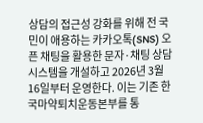상담의 접근성 강화를 위해 전 국민이 애용하는 카카오톡(SNS) 오픈 채팅을 활용한 문자·채팅 상담 시스템을 개설하고 2026년 3월 16일부터 운영한다. 이는 기존 한국마약퇴치운동본부를 통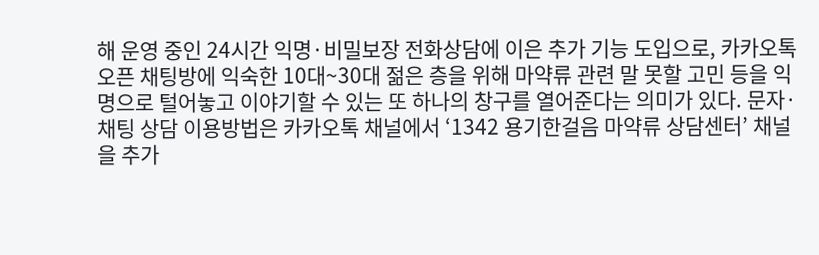해 운영 중인 24시간 익명·비밀보장 전화상담에 이은 추가 기능 도입으로, 카카오톡 오픈 채팅방에 익숙한 10대~30대 젊은 층을 위해 마약류 관련 말 못할 고민 등을 익명으로 털어놓고 이야기할 수 있는 또 하나의 창구를 열어준다는 의미가 있다. 문자·채팅 상담 이용방법은 카카오톡 채널에서 ‘1342 용기한걸음 마약류 상담센터’ 채널을 추가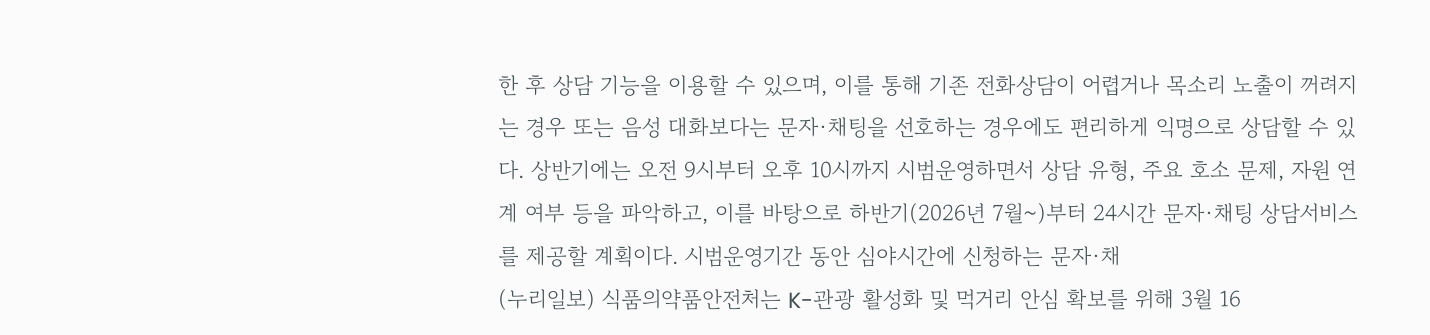한 후 상담 기능을 이용할 수 있으며, 이를 통해 기존 전화상담이 어렵거나 목소리 노출이 꺼려지는 경우 또는 음성 대화보다는 문자·채팅을 선호하는 경우에도 편리하게 익명으로 상담할 수 있다. 상반기에는 오전 9시부터 오후 10시까지 시범운영하면서 상담 유형, 주요 호소 문제, 자원 연계 여부 등을 파악하고, 이를 바탕으로 하반기(2026년 7월~)부터 24시간 문자·채팅 상담서비스를 제공할 계획이다. 시범운영기간 동안 심야시간에 신청하는 문자·채
(누리일보) 식품의약품안전처는 K-관광 활성화 및 먹거리 안심 확보를 위해 3월 16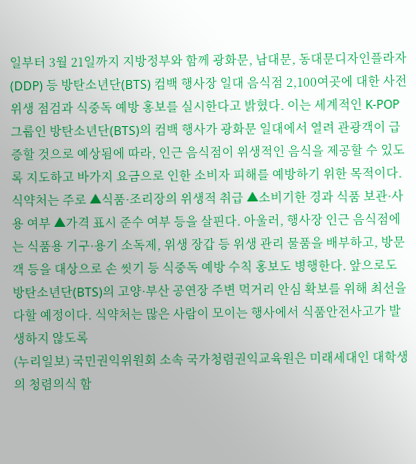일부터 3월 21일까지 지방정부와 함께 광화문, 남대문, 동대문디자인플라자(DDP) 등 방탄소년단(BTS) 컴백 행사장 일대 음식점 2,100여곳에 대한 사전 위생 점검과 식중독 예방 홍보를 실시한다고 밝혔다. 이는 세계적인 K-POP 그룹인 방탄소년단(BTS)의 컴백 행사가 광화문 일대에서 열려 관광객이 급증할 것으로 예상됨에 따라, 인근 음식점이 위생적인 음식을 제공할 수 있도록 지도하고 바가지 요금으로 인한 소비자 피해를 예방하기 위한 목적이다. 식약처는 주로 ▲식품·조리장의 위생적 취급 ▲소비기한 경과 식품 보관·사용 여부 ▲가격 표시 준수 여부 등을 살핀다. 아울러, 행사장 인근 음식점에는 식품용 기구·용기 소독제, 위생 장갑 등 위생 관리 물품을 배부하고, 방문객 등을 대상으로 손 씻기 등 식중독 예방 수칙 홍보도 병행한다. 앞으로도 방탄소년단(BTS)의 고양·부산 공연장 주변 먹거리 안심 확보를 위해 최선을 다할 예정이다. 식약처는 많은 사람이 모이는 행사에서 식품안전사고가 발생하지 않도록
(누리일보) 국민권익위원회 소속 국가청렴권익교육원은 미래세대인 대학생의 청렴의식 함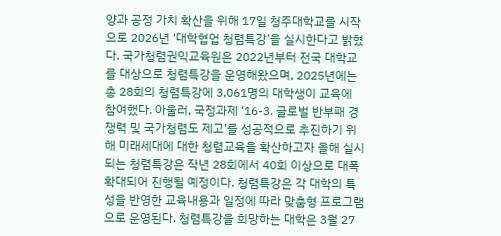양과 공정 가치 확산을 위해 17일 청주대학교를 시작으로 2026년 ‘대학협업 청렴특강’을 실시한다고 밝혔다. 국가청렴권익교육원은 2022년부터 전국 대학교를 대상으로 청렴특강을 운영해왔으며, 2025년에는 총 28회의 청렴특강에 3,061명의 대학생이 교육에 참여했다. 아울러, 국정과제 ‘16-3. 글로벌 반부패 경쟁력 및 국가청렴도 제고’를 성공적으로 추진하기 위해 미래세대에 대한 청렴교육을 확산하고자 올해 실시되는 청렴특강은 작년 28회에서 40회 이상으로 대폭 확대되어 진행될 예정이다. 청렴특강은 각 대학의 특성을 반영한 교육내용과 일정에 따라 맞춤형 프로그램으로 운영된다. 청렴특강을 희망하는 대학은 3월 27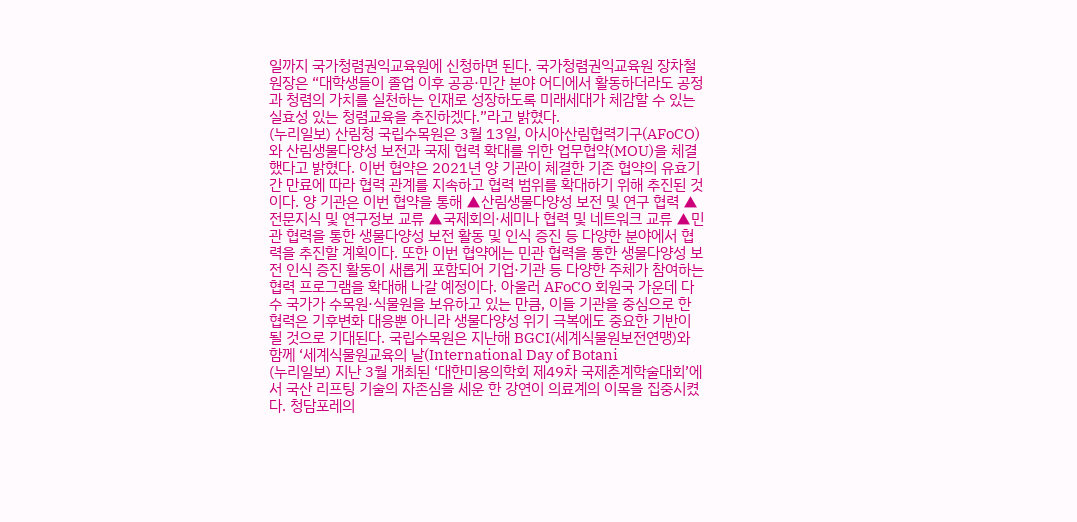일까지 국가청렴권익교육원에 신청하면 된다. 국가청렴권익교육원 장차철 원장은 “대학생들이 졸업 이후 공공·민간 분야 어디에서 활동하더라도 공정과 청렴의 가치를 실천하는 인재로 성장하도록 미래세대가 체감할 수 있는 실효성 있는 청렴교육을 추진하겠다.”라고 밝혔다.
(누리일보) 산림청 국립수목원은 3월 13일, 아시아산림협력기구(AFoCO)와 산림생물다양성 보전과 국제 협력 확대를 위한 업무협약(MOU)을 체결했다고 밝혔다. 이번 협약은 2021년 양 기관이 체결한 기존 협약의 유효기간 만료에 따라 협력 관계를 지속하고 협력 범위를 확대하기 위해 추진된 것이다. 양 기관은 이번 협약을 통해 ▲산림생물다양성 보전 및 연구 협력 ▲전문지식 및 연구정보 교류 ▲국제회의·세미나 협력 및 네트워크 교류 ▲민관 협력을 통한 생물다양성 보전 활동 및 인식 증진 등 다양한 분야에서 협력을 추진할 계획이다. 또한 이번 협약에는 민관 협력을 통한 생물다양성 보전 인식 증진 활동이 새롭게 포함되어 기업·기관 등 다양한 주체가 참여하는 협력 프로그램을 확대해 나갈 예정이다. 아울러 AFoCO 회원국 가운데 다수 국가가 수목원·식물원을 보유하고 있는 만큼, 이들 기관을 중심으로 한 협력은 기후변화 대응뿐 아니라 생물다양성 위기 극복에도 중요한 기반이 될 것으로 기대된다. 국립수목원은 지난해 BGCI(세계식물원보전연맹)와 함께 ‘세계식물원교육의 날(International Day of Botani
(누리일보) 지난 3월 개최된 ‘대한미용의학회 제49차 국제춘계학술대회’에서 국산 리프팅 기술의 자존심을 세운 한 강연이 의료계의 이목을 집중시켰다. 청담포레의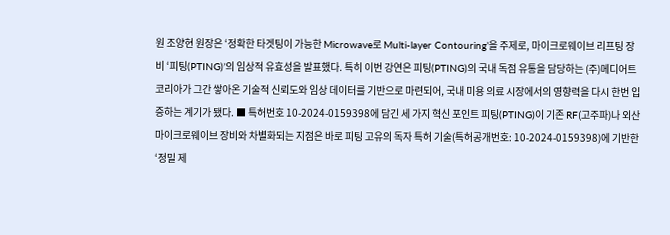원 조양현 원장은 ‘정확한 타겟팅이 가능한 Microwave로 Multi-layer Contouring’을 주제로, 마이크로웨이브 리프팅 장비 ‘피팅(PTING)’의 임상적 유효성을 발표했다. 특히 이번 강연은 피팅(PTING)의 국내 독점 유통을 담당하는 (주)메디어트코리아가 그간 쌓아온 기술적 신뢰도와 임상 데이터를 기반으로 마련되어, 국내 미용 의료 시장에서의 영향력을 다시 한번 입증하는 계기가 됐다. ■ 특허번호 10-2024-0159398에 담긴 세 가지 혁신 포인트 피팅(PTING)이 기존 RF(고주파)나 외산 마이크로웨이브 장비와 차별화되는 지점은 바로 피팅 고유의 독자 특허 기술(특허공개번호: 10-2024-0159398)에 기반한 ‘정밀 제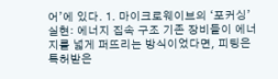어’에 있다. 1. 마이크로웨이브의 ‘포커싱’ 실현: 에너지 집속 구조 기존 장비들이 에너지를 넓게 퍼뜨리는 방식이었다면, 피팅은 특허받은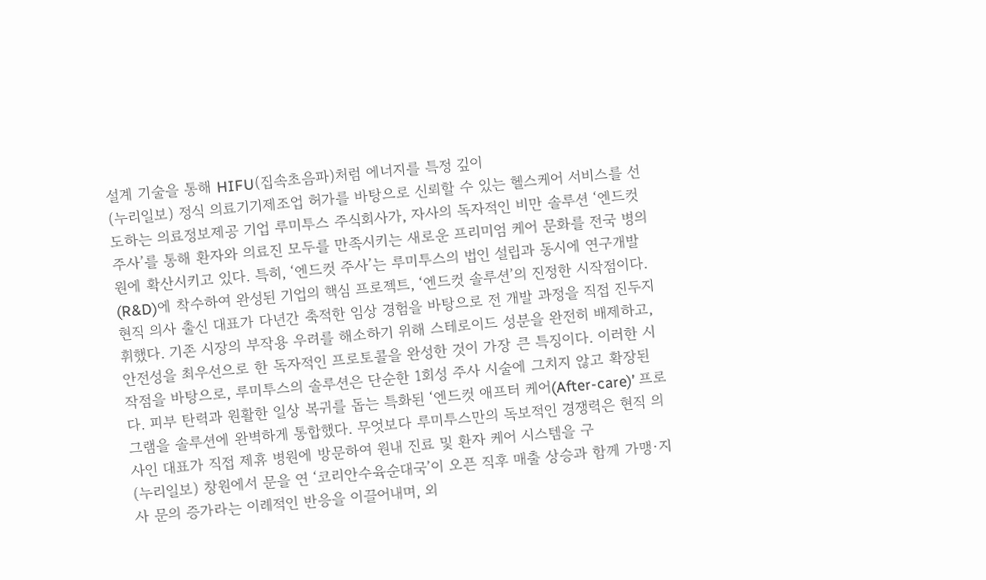설계 기술을 통해 HIFU(집속초음파)처럼 에너지를 특정 깊이
(누리일보) 정식 의료기기제조업 허가를 바탕으로 신뢰할 수 있는 헬스케어 서비스를 선도하는 의료정보제공 기업 루미투스 주식회사가, 자사의 독자적인 비만 솔루션 ‘엔드컷 주사’를 통해 환자와 의료진 모두를 만족시키는 새로운 프리미엄 케어 문화를 전국 병의원에 확산시키고 있다. 특히, ‘엔드컷 주사’는 루미투스의 법인 설립과 동시에 연구개발(R&D)에 착수하여 완성된 기업의 핵심 프로젝트, ‘엔드컷 솔루션’의 진정한 시작점이다. 현직 의사 출신 대표가 다년간 축적한 임상 경험을 바탕으로 전 개발 과정을 직접 진두지휘했다. 기존 시장의 부작용 우려를 해소하기 위해 스테로이드 성분을 완전히 배제하고, 안전성을 최우선으로 한 독자적인 프로토콜을 완성한 것이 가장 큰 특징이다. 이러한 시작점을 바탕으로, 루미투스의 솔루션은 단순한 1회성 주사 시술에 그치지 않고 확장된다. 피부 탄력과 원활한 일상 복귀를 돕는 특화된 ‘엔드컷 애프터 케어(After-care)’ 프로그램을 솔루션에 완벽하게 통합했다. 무엇보다 루미투스만의 독보적인 경쟁력은 현직 의사인 대표가 직접 제휴 병원에 방문하여 원내 진료 및 환자 케어 시스템을 구
(누리일보) 창원에서 문을 연 ‘코리안수육순대국’이 오픈 직후 매출 상승과 함께 가맹·지사 문의 증가라는 이례적인 반응을 이끌어내며, 외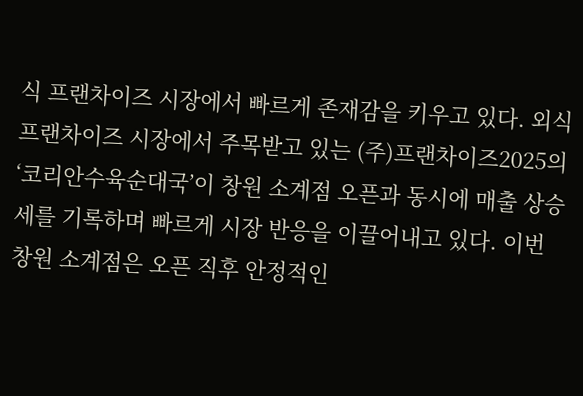식 프랜차이즈 시장에서 빠르게 존재감을 키우고 있다. 외식 프랜차이즈 시장에서 주목받고 있는 (주)프랜차이즈2025의 ‘코리안수육순대국’이 창원 소계점 오픈과 동시에 매출 상승세를 기록하며 빠르게 시장 반응을 이끌어내고 있다. 이번 창원 소계점은 오픈 직후 안정적인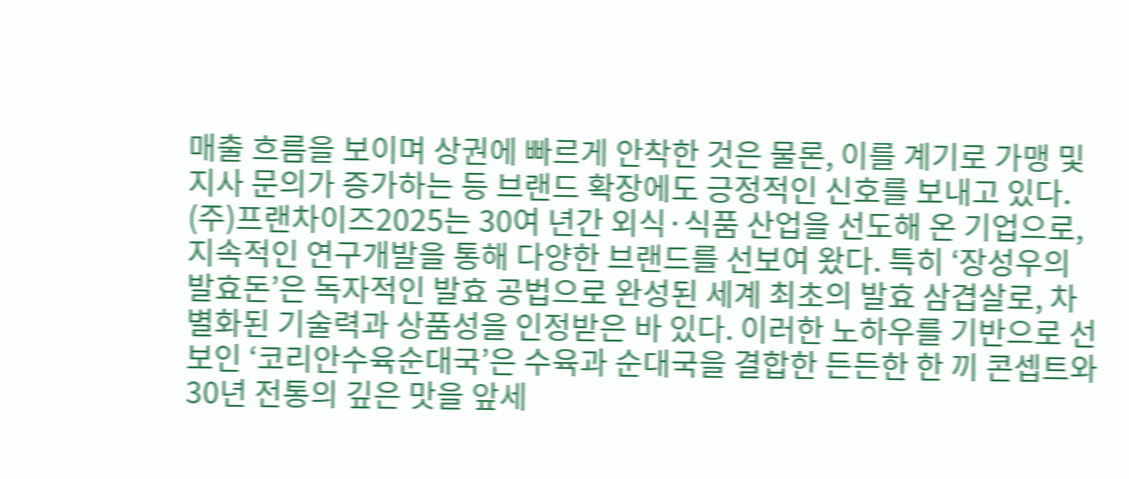매출 흐름을 보이며 상권에 빠르게 안착한 것은 물론, 이를 계기로 가맹 및 지사 문의가 증가하는 등 브랜드 확장에도 긍정적인 신호를 보내고 있다. (주)프랜차이즈2025는 30여 년간 외식·식품 산업을 선도해 온 기업으로, 지속적인 연구개발을 통해 다양한 브랜드를 선보여 왔다. 특히 ‘장성우의 발효돈’은 독자적인 발효 공법으로 완성된 세계 최초의 발효 삼겹살로, 차별화된 기술력과 상품성을 인정받은 바 있다. 이러한 노하우를 기반으로 선보인 ‘코리안수육순대국’은 수육과 순대국을 결합한 든든한 한 끼 콘셉트와 30년 전통의 깊은 맛을 앞세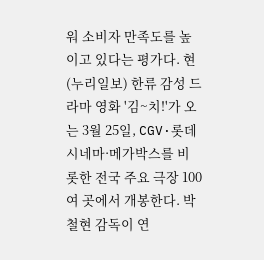워 소비자 만족도를 높이고 있다는 평가다. 현
(누리일보) 한류 감성 드라마 영화 '김~치!'가 오는 3월 25일, CGV·롯데시네마·메가박스를 비롯한 전국 주요 극장 100여 곳에서 개봉한다. 박철현 감독이 연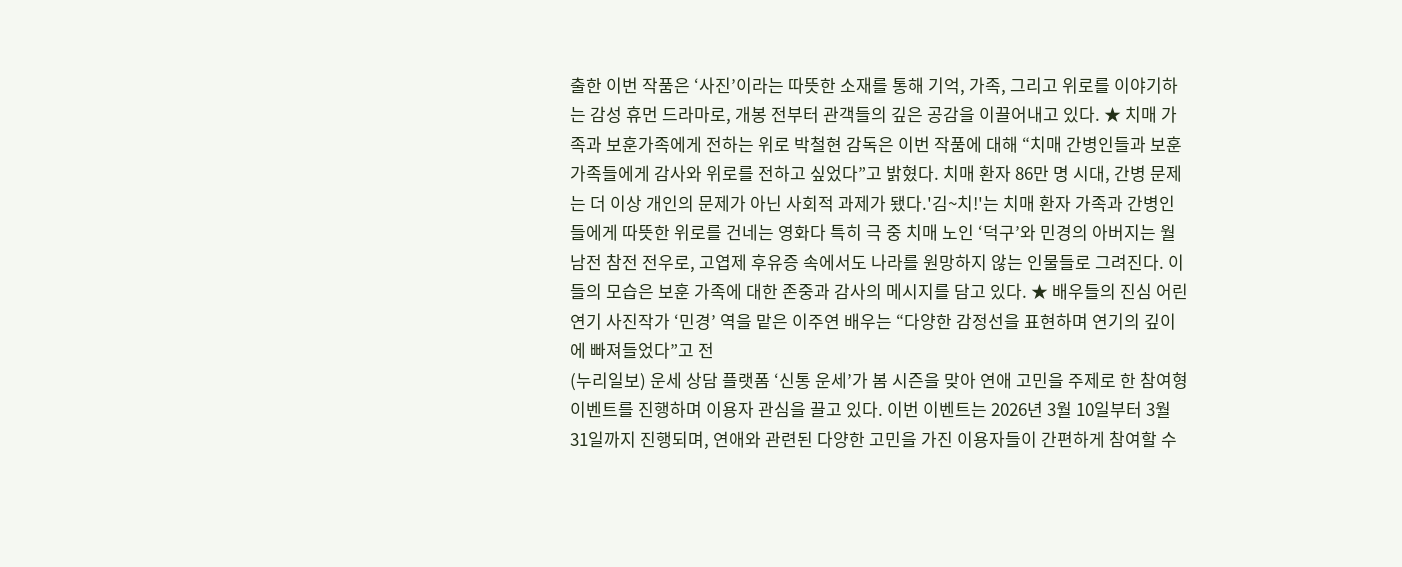출한 이번 작품은 ‘사진’이라는 따뜻한 소재를 통해 기억, 가족, 그리고 위로를 이야기하는 감성 휴먼 드라마로, 개봉 전부터 관객들의 깊은 공감을 이끌어내고 있다. ★ 치매 가족과 보훈가족에게 전하는 위로 박철현 감독은 이번 작품에 대해 “치매 간병인들과 보훈 가족들에게 감사와 위로를 전하고 싶었다”고 밝혔다. 치매 환자 86만 명 시대, 간병 문제는 더 이상 개인의 문제가 아닌 사회적 과제가 됐다.'김~치!'는 치매 환자 가족과 간병인들에게 따뜻한 위로를 건네는 영화다 특히 극 중 치매 노인 ‘덕구’와 민경의 아버지는 월남전 참전 전우로, 고엽제 후유증 속에서도 나라를 원망하지 않는 인물들로 그려진다. 이들의 모습은 보훈 가족에 대한 존중과 감사의 메시지를 담고 있다. ★ 배우들의 진심 어린 연기 사진작가 ‘민경’ 역을 맡은 이주연 배우는 “다양한 감정선을 표현하며 연기의 깊이에 빠져들었다”고 전
(누리일보) 운세 상담 플랫폼 ‘신통 운세’가 봄 시즌을 맞아 연애 고민을 주제로 한 참여형 이벤트를 진행하며 이용자 관심을 끌고 있다. 이번 이벤트는 2026년 3월 10일부터 3월 31일까지 진행되며, 연애와 관련된 다양한 고민을 가진 이용자들이 간편하게 참여할 수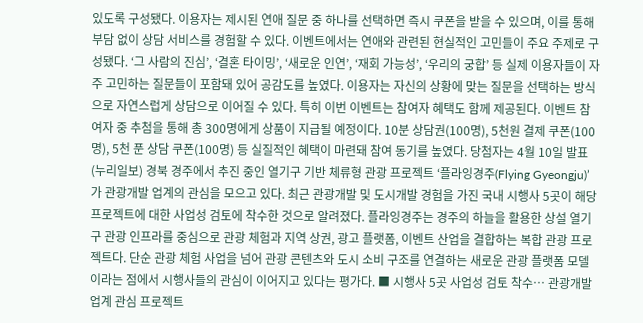있도록 구성됐다. 이용자는 제시된 연애 질문 중 하나를 선택하면 즉시 쿠폰을 받을 수 있으며, 이를 통해 부담 없이 상담 서비스를 경험할 수 있다. 이벤트에서는 연애와 관련된 현실적인 고민들이 주요 주제로 구성됐다. ‘그 사람의 진심’, ‘결혼 타이밍’, ‘새로운 인연’, ‘재회 가능성’, ‘우리의 궁합’ 등 실제 이용자들이 자주 고민하는 질문들이 포함돼 있어 공감도를 높였다. 이용자는 자신의 상황에 맞는 질문을 선택하는 방식으로 자연스럽게 상담으로 이어질 수 있다. 특히 이번 이벤트는 참여자 혜택도 함께 제공된다. 이벤트 참여자 중 추첨을 통해 총 300명에게 상품이 지급될 예정이다. 10분 상담권(100명), 5천원 결제 쿠폰(100명), 5천 푼 상담 쿠폰(100명) 등 실질적인 혜택이 마련돼 참여 동기를 높였다. 당첨자는 4월 10일 발표
(누리일보) 경북 경주에서 추진 중인 열기구 기반 체류형 관광 프로젝트 ‘플라잉경주(Flying Gyeongju)’가 관광개발 업계의 관심을 모으고 있다. 최근 관광개발 및 도시개발 경험을 가진 국내 시행사 5곳이 해당 프로젝트에 대한 사업성 검토에 착수한 것으로 알려졌다. 플라잉경주는 경주의 하늘을 활용한 상설 열기구 관광 인프라를 중심으로 관광 체험과 지역 상권, 광고 플랫폼, 이벤트 산업을 결합하는 복합 관광 프로젝트다. 단순 관광 체험 사업을 넘어 관광 콘텐츠와 도시 소비 구조를 연결하는 새로운 관광 플랫폼 모델이라는 점에서 시행사들의 관심이 이어지고 있다는 평가다. ■ 시행사 5곳 사업성 검토 착수… 관광개발 업계 관심 프로젝트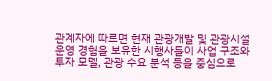관계자에 따르면 현재 관광개발 및 관광시설 운영 경험을 보유한 시행사들이 사업 구조와 투자 모델, 관광 수요 분석 등을 중심으로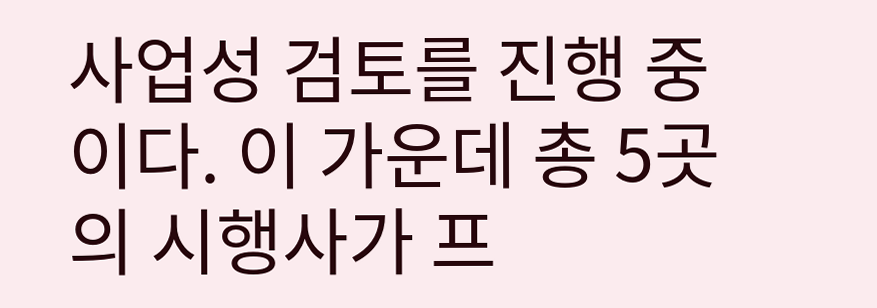사업성 검토를 진행 중이다. 이 가운데 총 5곳의 시행사가 프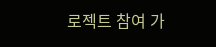로젝트 참여 가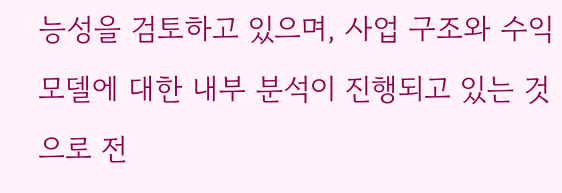능성을 검토하고 있으며, 사업 구조와 수익 모델에 대한 내부 분석이 진행되고 있는 것으로 전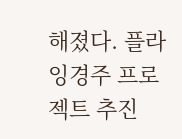해졌다. 플라잉경주 프로젝트 추진